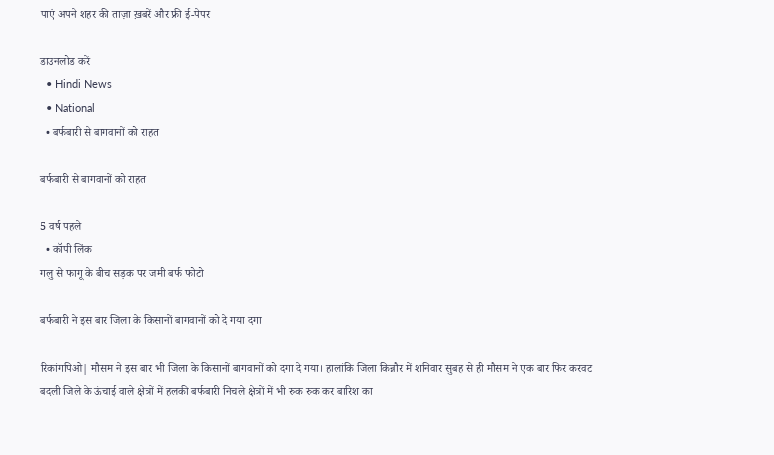पाएं अपने शहर की ताज़ा ख़बरें और फ्री ई-पेपर

डाउनलोड करें
  • Hindi News
  • National
  • बर्फबारी से बागवानों को राहत

बर्फबारी से बागवानों को राहत

5 वर्ष पहले
  • कॉपी लिंक
गलु से फागू के बीच सड़क पर जमी बर्फ फोटो

बर्फबारी ने इस बार जिला के किसानों बागवानों को दे गया दगा

रिकांगपिओ| मौसम ने इस बार भी जिला के किसानों बागवानों को दगा दे गया। हालांकि जिला किन्नौर में शनिवार सुबह से ही मौसम ने एक बार फिर करवट बदली जिले के ऊंचाई वाले क्षेत्रों में हलकी बर्फबारी निचले क्षेत्रों में भी रुक रुक कर बारिश का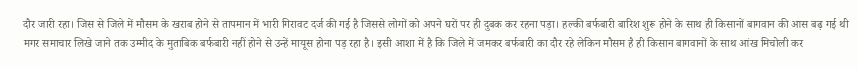दौर जारी रहा। जिस से जिले में मौसम के खराब होने से तापमान में भारी गिरावट दर्ज की गई है जिससे लोगों को अपने घरों पर ही दुबक कर रहना पड़ा। हल्की बर्फबारी बारिश शुरू होने के साथ ही किसानों बागवान की आस बढ़ गई थी मगर समाचार लिखे जाने तक उम्मीद के मुताबिक बर्फबारी नहीं होने से उन्हें मायूस होना पड़ रहा है। इसी आशा में है कि जिले में जमकर बर्फबारी का दौर रहे लेकिन मौसम है ही किसान बागवानों के साथ आंख मिचोली कर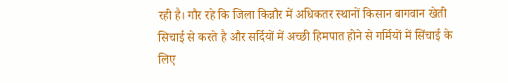रही है। गौर रहे कि जिला किन्नौर में अधिकतर स्थानों किसान बागवान खेती सिचाई से करते है और सर्दियों में अच्छी हिमपात होने से गर्मियों में सिंचाई के लिए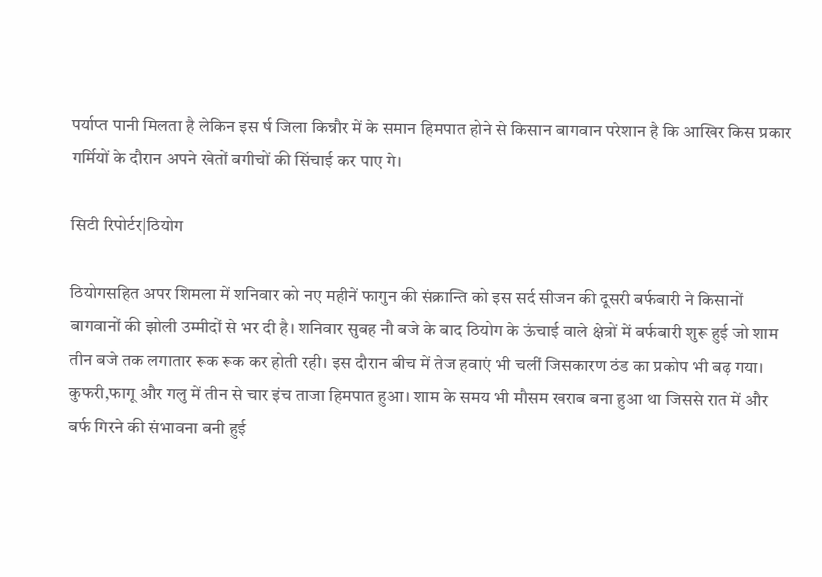पर्याप्त पानी मिलता है लेकिन इस र्ष जिला किन्नौर में के समान हिमपात होने से किसान बागवान परेशान है कि आखिर किस प्रकार गर्मियों के दौरान अपने खेतों बगीचों की सिंचाई कर पाए गे।

सिटी रिपोर्टर|ठियोग

ठियोगसहित अपर शिमला में शनिवार को नए महीनें फागुन की संक्रान्ति को इस सर्द सीजन की दूसरी बर्फबारी ने किसानों बागवानों की झोली उम्मीदों से भर दी है। शनिवार सुबह नौ बजे के बाद ठियोग के ऊंचाई वाले क्षेत्रों में बर्फबारी शुरू हुई जो शाम तीन बजे तक लगातार रूक रूक कर होती रही। इस दौरान बीच में तेज हवाएं भी चलीं जिसकारण ठंड का प्रकोप भी बढ़ गया। कुफरी,फागू और गलु में तीन से चार इंच ताजा हिमपात हुआ। शाम के समय भी मौसम खराब बना हुआ था जिससे रात में और बर्फ गिरने की संभावना बनी हुई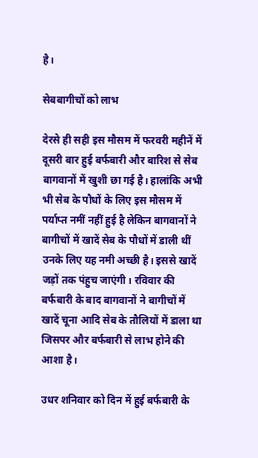है।

सेबबागीचों को लाभ

देरसे ही सही इस मौसम में फरवरी महीनें में दूसरी बार हुई बर्फबारी और बारिश से सेब बागवानों में खुशी छा गई है। हालांकि अभी भी सेब के पौधों के लिए इस मौसम में पर्याप्त नमीं नहीं हुई है लेकिन बागवानों ने बागीचों में खादें सेब के पौधों में डाली थीं उनके लिए यह नमी अच्छी है। इससे खादें जड़ों तक पंहुच जाएंगी। रविवार की बर्फबारी के बाद बागवानों ने बागीचों में खादें चूना आदि सेब के तौलियों में डाला था जिसपर और बर्फबारी से लाभ होने की आशा है।

उधर शनिवार को दिन में हुई बर्फबारी के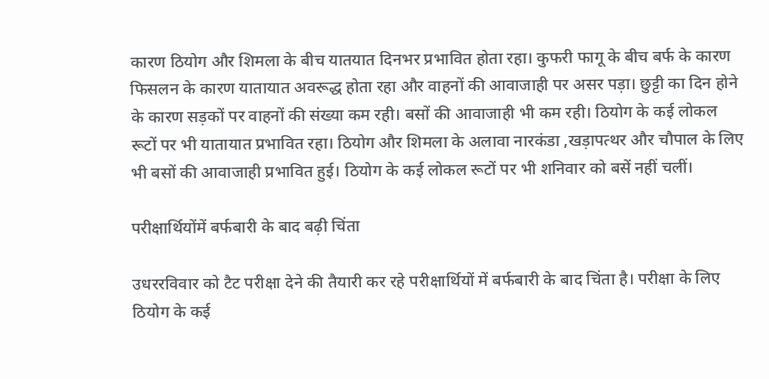कारण ठियोग और शिमला के बीच यातयात दिनभर प्रभावित होता रहा। कुफरी फागू के बीच बर्फ के कारण फिसलन के कारण यातायात अवरूद्ध होता रहा और वाहनों की आवाजाही पर असर पड़ा। छुट्टी का दिन होने के कारण सड़कों पर वाहनों की संख्या कम रही। बसों की आवाजाही भी कम रही। ठियोग के कई लोकल रूटों पर भी यातायात प्रभावित रहा। ठियोग और शिमला के अलावा नारकंडा ,खड़ापत्थर और चौपाल के लिए भी बसों की आवाजाही प्रभावित हुई। ठियोग के कई लोकल रूटों पर भी शनिवार को बसें नहीं चलीं।

परीक्षार्थियोंमें बर्फबारी के बाद बढ़ी चिंता

उधररविवार को टैट परीक्षा देने की तैयारी कर रहे परीक्षार्थियों में बर्फबारी के बाद चिंता है। परीक्षा के लिए ठियोग के कई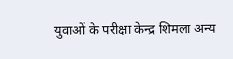युवाओं के परीक्षा केन्द्र शिमला अन्य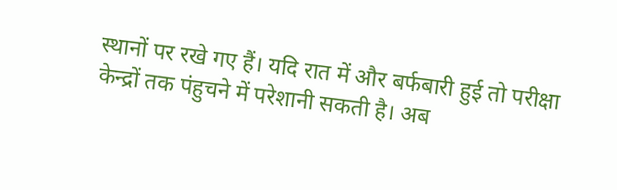स्थानों पर रखे गए हैं। यदि रात में और बर्फबारी हुई तो परीक्षा केन्द्रों तक पंहुचने में परेशानी सकती है। अब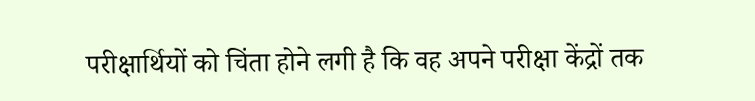परीक्षार्थियों को चिंता होने लगी है कि वह अपने परीक्षा केंद्रों तक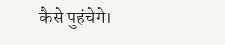कैसे पुहंचेगे।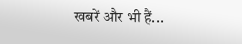खबरें और भी हैं...